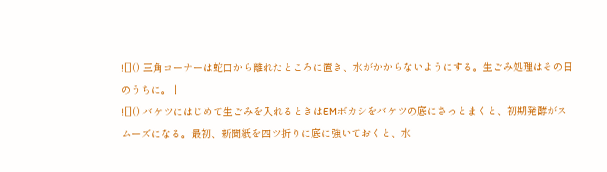![]() 三角コーナーは蛇口から離れたところに置き、水がかからないようにする。生ごみ処理はその日のうちに。 |
![]() バケツにはじめて生ごみを入れるときはEMボカシをバケツの底にさっとまくと、初期発酵がスムーズになる。最初、新聞紙を四ツ折りに底に強いておくと、水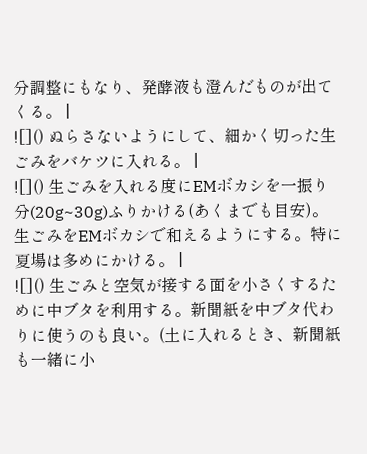分調整にもなり、発酵液も澄んだものが出てくる。 |
![]() ぬらさないようにして、細かく切った生ごみをバケツに入れる。 |
![]() 生ごみを入れる度にEMボカシを一振り分(20g~30g)ふりかける(あくまでも目安)。生ごみをEMボカシで和えるようにする。特に夏場は多めにかける。 |
![]() 生ごみと空気が接する面を小さくするために中ブタを利用する。新聞紙を中ブタ代わりに使うのも良い。(土に入れるとき、新聞紙も一緒に小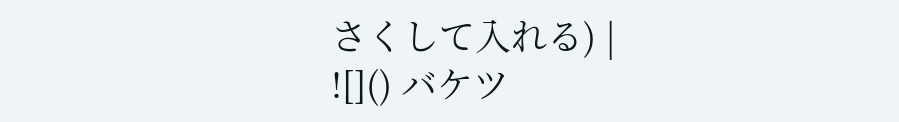さくして入れる) |
![]() バケツ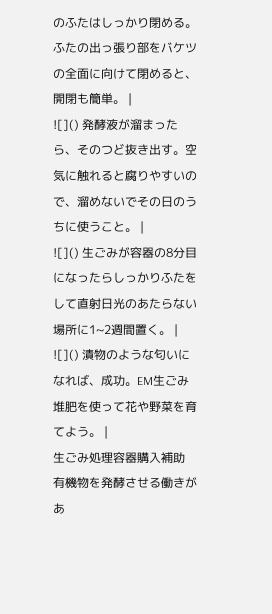のふたはしっかり閉める。ふたの出っ張り部をバケツの全面に向けて閉めると、開閉も簡単。 |
![]() 発酵液が溜まったら、そのつど抜き出す。空気に触れると腐りやすいので、溜めないでその日のうちに使うこと。 |
![]() 生ごみが容器の8分目になったらしっかりふたをして直射日光のあたらない場所に1~2週間置く。 |
![]() 漬物のような匂いになれば、成功。EM生ごみ堆肥を使って花や野菜を育てよう。 |
生ごみ処理容器購入補助
有機物を発酵させる働きがあ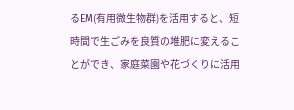るEM(有用微生物群)を活用すると、短時間で生ごみを良質の堆肥に変えることができ、家庭菜園や花づくりに活用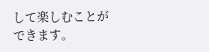して楽しむことができます。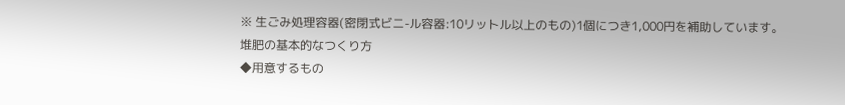※ 生ごみ処理容器(密閉式ビニ-ル容器:10リットル以上のもの)1個につき1,000円を補助しています。
堆肥の基本的なつくり方
◆用意するもの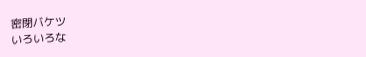密閉バケツ
いろいろな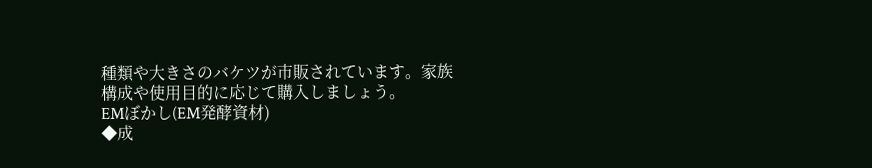種類や大きさのバケツが市販されています。家族構成や使用目的に応じて購入しましょう。
EMぼかし(EM発酵資材)
◆成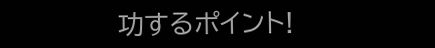功するポイント!